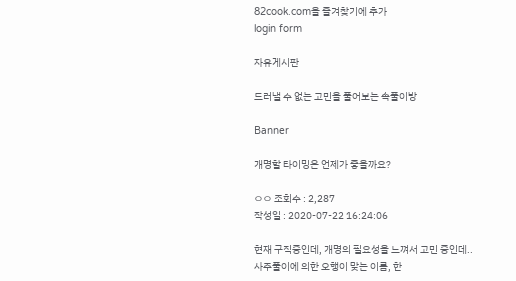82cook.com을 즐겨찾기에 추가
login form

자유게시판

드러낼 수 없는 고민을 풀어보는 속풀이방

Banner

개명할 타이밍은 언제가 좋을까요?

ㅇㅇ 조회수 : 2,287
작성일 : 2020-07-22 16:24:06

현재 구직중인데, 개명의 필요성을 느껴서 고민 중인데..
사주풀이에 의한 오행이 맞는 이름, 한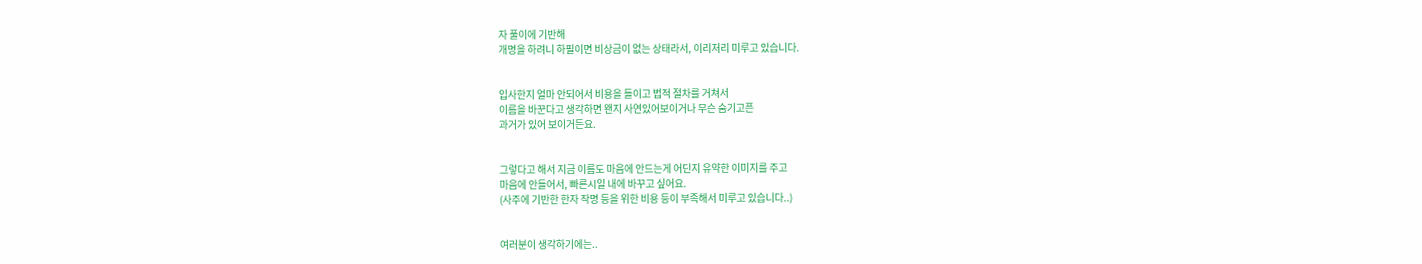자 풀이에 기반해
개명을 하려니 하필이면 비상금이 없는 상태라서, 이리저리 미루고 있습니다.


입사한지 얼마 안되어서 비용을 들이고 법적 절차를 거쳐서
이름을 바꾼다고 생각하면 왠지 사연있어보이거나 무슨 숨기고픈
과거가 있어 보이거든요.


그렇다고 해서 지금 이름도 마음에 안드는게 어딘지 유약한 이미지를 주고
마음에 안들어서, 빠른시일 내에 바꾸고 싶어요.
(사주에 기반한 한자 작명 등을 위한 비용 등이 부족해서 미루고 있습니다..)


여러분이 생각하기에는..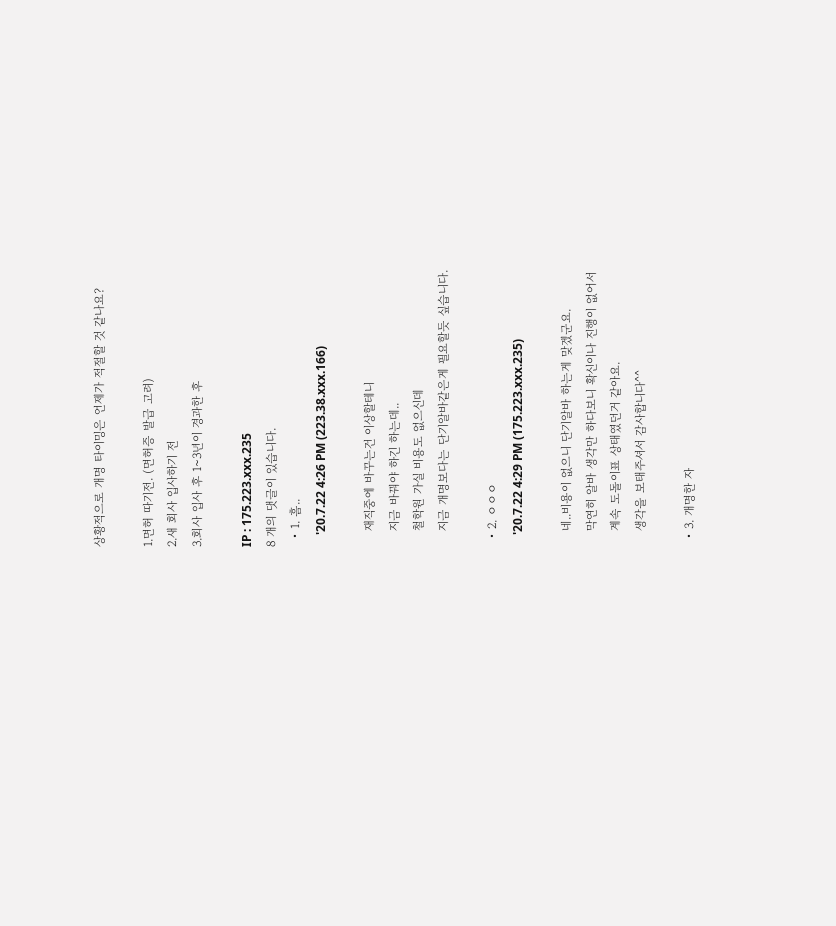상황적으로 개명 타이밍은 언제가 적절할 것 같나요?

1.면허 따기전. (면허증 발급 고려)
2.새 회사 입사하기 전
3.회사 입사 후 1~3년이 경과한 후

IP : 175.223.xxx.235
8 개의 댓글이 있습니다.
  • 1. 흠..
    '20.7.22 4:26 PM (223.38.xxx.166)

    재직중에 바꾸는건 이상할테니
    지금 바꿔야 하긴 하는데..
    철학원 가실 비용도 없으신데
    지금 개명보다는 단기알바같은게 필요할듯 싶습니다.

  • 2. ㅇㅇㅇ
    '20.7.22 4:29 PM (175.223.xxx.235)

    네..비용이 없으니 단기알바 하는게 맞겠군요.
    막연히 알바 생각만 하다보니 확신이나 진행이 없어서
    계속 도돌이표 상태였던거 같아요.
    생각을 보태주셔서 감사합니다^^

  • 3. 개명한 자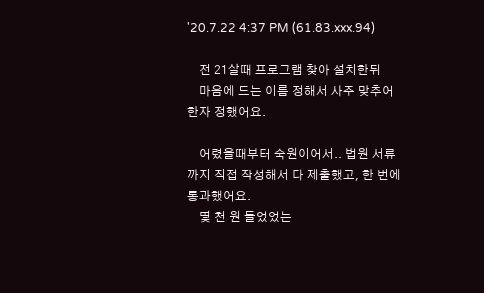'20.7.22 4:37 PM (61.83.xxx.94)

    전 21살때 프로그램 찾아 설치한뒤
    마음에 드는 이름 정해서 사주 맞추어 한자 정했어요.

    어렸을때부터 숙원이어서.. 법원 서류까지 직접 작성해서 다 제출했고, 한 번에 통과했어요.
    몇 천 원 들었었는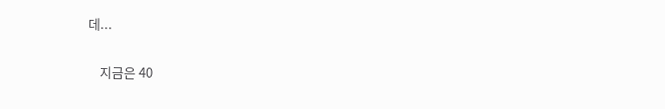데...

    지금은 40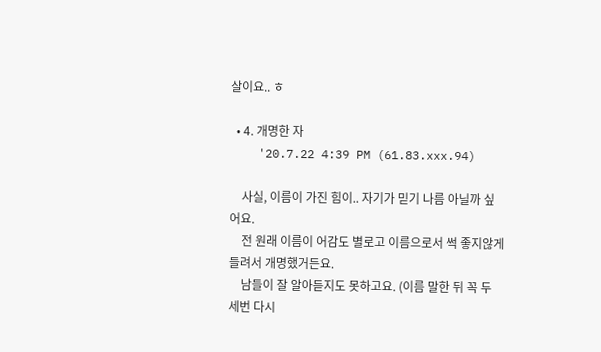살이요.. ㅎ

  • 4. 개명한 자
    '20.7.22 4:39 PM (61.83.xxx.94)

    사실, 이름이 가진 힘이.. 자기가 믿기 나름 아닐까 싶어요.
    전 원래 이름이 어감도 별로고 이름으로서 썩 좋지않게 들려서 개명했거든요.
    남들이 잘 알아듣지도 못하고요. (이름 말한 뒤 꼭 두 세번 다시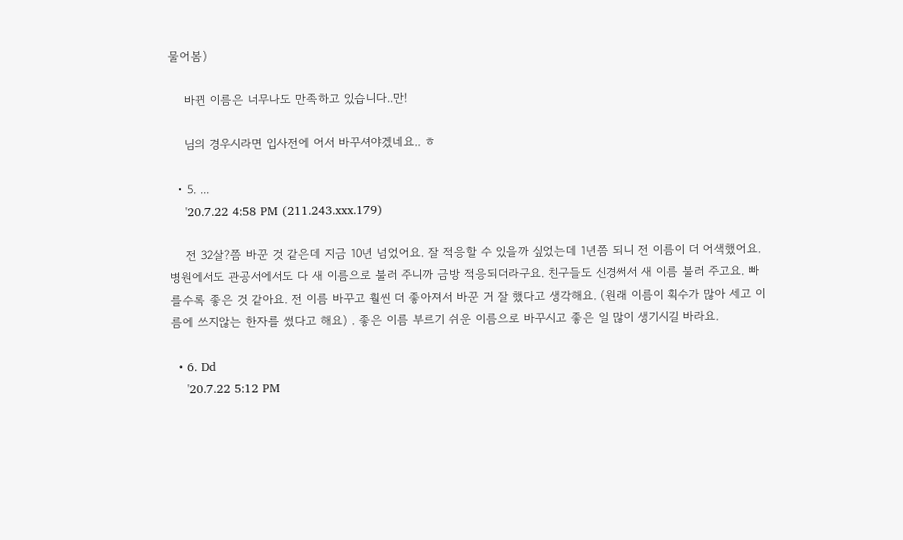물어봄)

    바뀐 이름은 너무나도 만족하고 있습니다..만!

    님의 경우시라면 입사전에 어서 바꾸셔야겠네요.. ㅎ

  • 5. ...
    '20.7.22 4:58 PM (211.243.xxx.179)

    전 32살?쯤 바꾼 것 같은데 지금 10년 넘었어요. 잘 적응할 수 있을까 싶었는데 1년쯤 되니 전 이름이 더 어색했어요. 병원에서도 관공서에서도 다 새 이름으로 불러 주니까 금방 적응되더라구요. 친구들도 신경써서 새 이름 불러 주고요. 빠를수록 좋은 것 같아요. 전 이름 바꾸고 훨씬 더 좋아져서 바꾼 거 잘 했다고 생각해요. (원래 이름이 획수가 많아 세고 이름에 쓰지않는 한자를 썼다고 해요) . 좋은 이름 부르기 쉬운 이름으로 바꾸시고 좋은 일 많이 생기시길 바라요.

  • 6. Dd
    '20.7.22 5:12 PM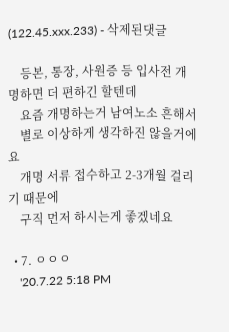(122.45.xxx.233) - 삭제된댓글

    등본, 통장, 사원증 등 입사전 개명하면 더 편하긴 할텐데
    요즘 개명하는거 남여노소 흔해서
    별로 이상하게 생각하진 않을거에요
    개명 서류 접수하고 2-3개월 걸리기 때문에
    구직 먼저 하시는게 좋겠네요

  • 7. ㅇㅇㅇ
    '20.7.22 5:18 PM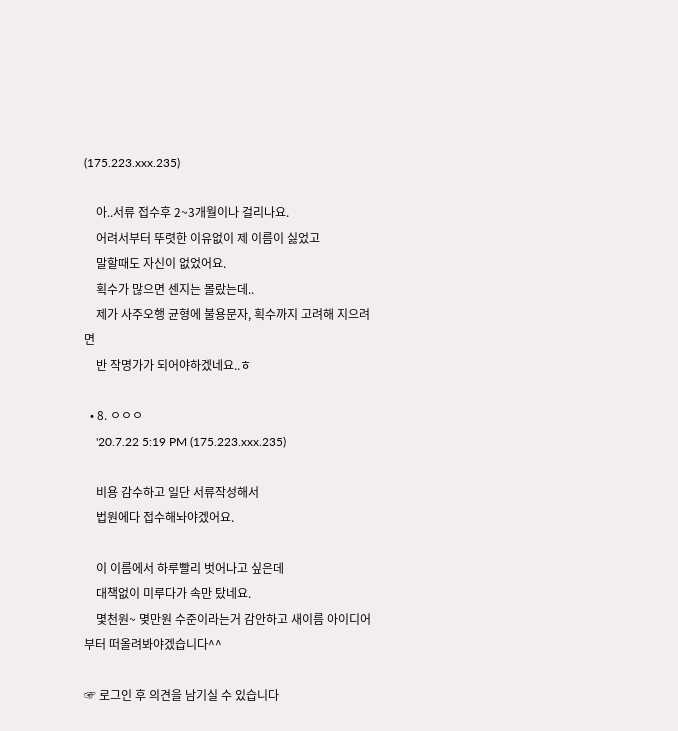(175.223.xxx.235)

    아..서류 접수후 2~3개월이나 걸리나요.
    어려서부터 뚜렷한 이유없이 제 이름이 싫었고
    말할때도 자신이 없었어요.
    획수가 많으면 센지는 몰랐는데..
    제가 사주오행 균형에 불용문자, 획수까지 고려해 지으려면
    반 작명가가 되어야하겠네요..ㅎ

  • 8. ㅇㅇㅇ
    '20.7.22 5:19 PM (175.223.xxx.235)

    비용 감수하고 일단 서류작성해서
    법원에다 접수해놔야겠어요.

    이 이름에서 하루빨리 벗어나고 싶은데
    대책없이 미루다가 속만 탔네요.
    몇천원~ 몆만원 수준이라는거 감안하고 새이름 아이디어부터 떠올려봐야겠습니다^^

☞ 로그인 후 의견을 남기실 수 있습니다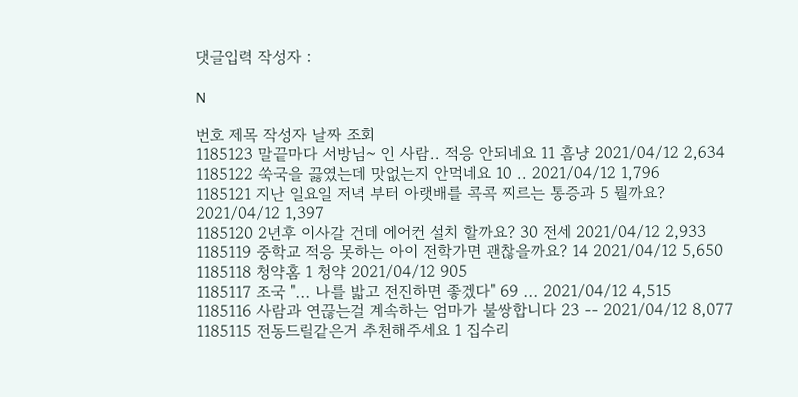댓글입력 작성자 :

N

번호 제목 작성자 날짜 조회
1185123 말끝마다 서방님~ 인 사람.. 적응 안되네요 11 흠냥 2021/04/12 2,634
1185122 쑥국을 끓였는데 맛없는지 안먹네요 10 .. 2021/04/12 1,796
1185121 지난 일요일 저녁 부터 아랫배를 콕콕 찌르는 통증과 5 뭘까요? 2021/04/12 1,397
1185120 2년후 이사갈 건데 에어컨 설치 할까요? 30 전세 2021/04/12 2,933
1185119 중학교 적응 못하는 아이 전학가면 괜찮을까요? 14 2021/04/12 5,650
1185118 청약홈 1 청약 2021/04/12 905
1185117 조국 "... 나를 밟고 전진하면 좋겠다" 69 ... 2021/04/12 4,515
1185116 사람과 연끊는걸 계속하는 엄마가 불쌍합니다 23 -- 2021/04/12 8,077
1185115 전동드릴같은거 추천해주세요 1 집수리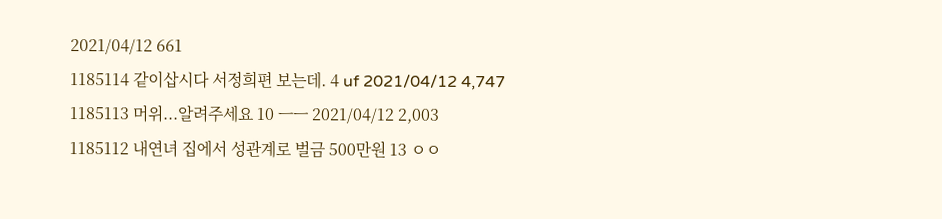2021/04/12 661
1185114 같이삽시다 서정희편 보는데. 4 uf 2021/04/12 4,747
1185113 머위...알려주세요 10 ㅡㅡ 2021/04/12 2,003
1185112 내연녀 집에서 성관계로 벌금 500만원 13 ㅇㅇ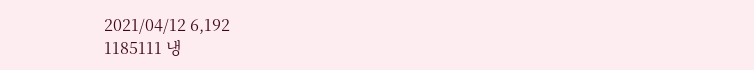2021/04/12 6,192
1185111 냉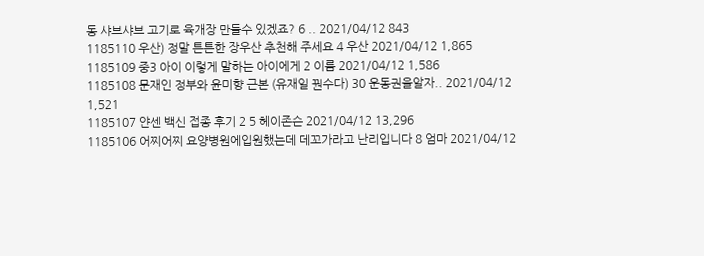동 샤브샤브 고기로 육개장 만들수 있겠죠? 6 .. 2021/04/12 843
1185110 우산) 정말 튼튼한 장우산 추천해 주세요 4 우산 2021/04/12 1,865
1185109 중3 아이 이렇게 말하는 아이에게 2 이름 2021/04/12 1,586
1185108 문재인 정부와 윤미향 근본 (유재일 꿘수다) 30 운동권을알자.. 2021/04/12 1,521
1185107 얀센 백신 접종 후기 2 5 헤이존슨 2021/04/12 13,296
1185106 어찌어찌 요양병원에입원했는데 데꼬가라고 난리입니다 8 엄마 2021/04/12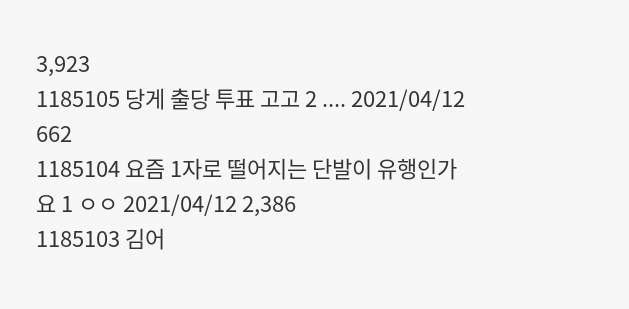3,923
1185105 당게 출당 투표 고고 2 .... 2021/04/12 662
1185104 요즘 1자로 떨어지는 단발이 유행인가요 1 ㅇㅇ 2021/04/12 2,386
1185103 김어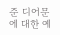준 디어문에 대한 예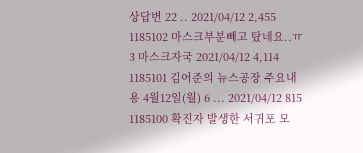상답변 22 .. 2021/04/12 2,455
1185102 마스크부분빼고 탔네요..ㅠ 3 마스크자국 2021/04/12 4,114
1185101 김어준의 뉴스공장 주요내용 4월12일(월) 6 ... 2021/04/12 815
1185100 확진자 발생한 서귀포 모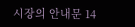시장의 안내문 14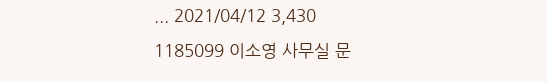... 2021/04/12 3,430
1185099 이소영 사무실 문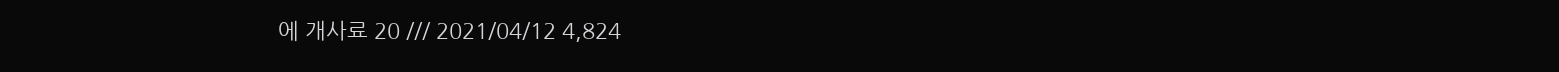에 개사료 20 /// 2021/04/12 4,824